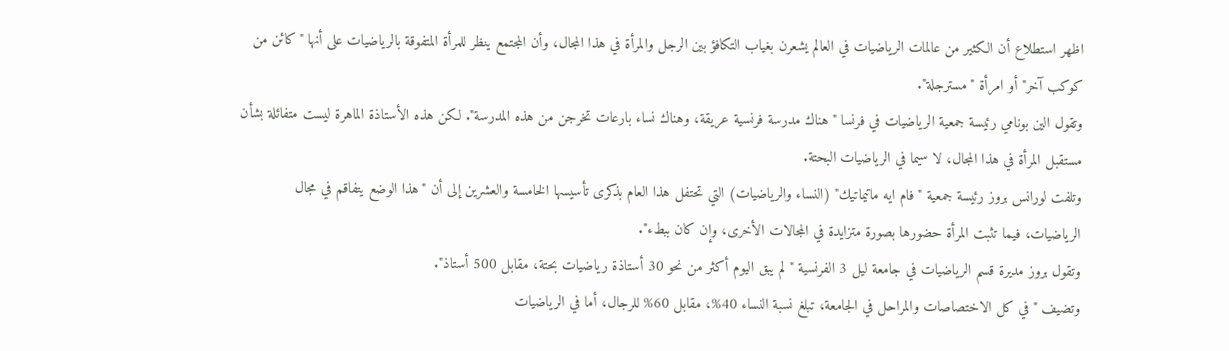اظهر استطلاع أن الكثير من عالمات الرياضيات في العالم يشعرن بغياب التكافؤ بين الرجل والمرأة في هذا المجال، وأن المجتمع ينظر للمرأة المتفوقة بالرياضيات على أنها "كائن من كوكب آخر" أو امرأة "مسترجلة".
وتقول الين بونامي رئيسة جمعية الرياضيات في فرنسا "هناك مدرسة فرنسية عريقة، وهناك نساء بارعات تخرجن من هذه المدرسة". لكن هذه الأستاذة الماهرة ليست متفائلة بشأن مستقبل المرأة في هذا المجال، لا سيما في الرياضيات البحتة.
وتلفت لورانس بروز رئيسة جمعية "فام ايه ماتيماتيك" (النساء والرياضيات) التي تحتفل هذا العام بذكرى تأسيسها الخامسة والعشرين إلى أن "هذا الوضع يتفاقم في مجال الرياضيات، فيما تثبت المرأة حضورها بصورة متزايدة في المجالات الأخرى، وإن كان ببطء".
وتقول بروز مديرة قسم الرياضيات في جامعة ليل 3 الفرنسية "لم يبق اليوم أكثر من نحو 30 أستاذة رياضيات بحتة، مقابل 500 أستاذ".
وتضيف "في كل الاختصاصات والمراحل في الجامعة، تبلغ نسبة النساء 40%، مقابل 60% للرجال، أما في الرياضيات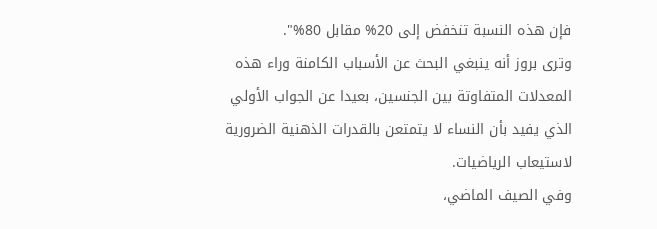فإن هذه النسبة تنخفض إلى 20% مقابل 80%".
وترى بروز أنه ينبغي البحث عن الأسباب الكامنة وراء هذه المعدلات المتفاوتة بين الجنسين، بعيدا عن الجواب الأولي الذي يفيد بأن النساء لا يتمتعن بالقدرات الذهنية الضرورية لاستيعاب الرياضيات.
وفي الصيف الماضي،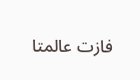فازت عالمتا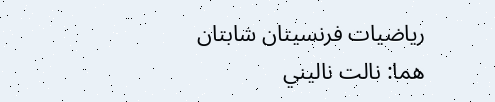رياضيات فرنسيتان شابتان هما: نالت ناليني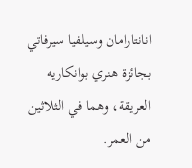انانتارامان وسيلفيا سيرفاتي بجائزة هنري بوانكاريه العريقة، وهما في الثلاثين من العمر.